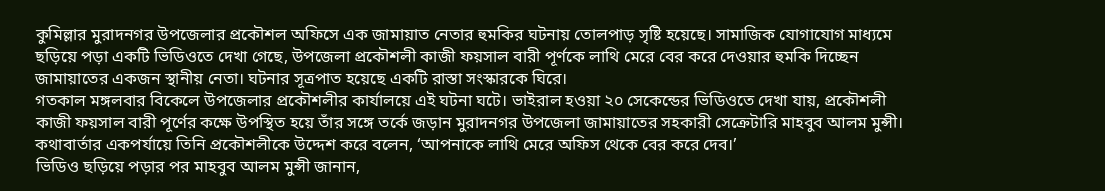কুমিল্লার মুরাদনগর উপজেলার প্রকৌশল অফিসে এক জামায়াত নেতার হুমকির ঘটনায় তোলপাড় সৃষ্টি হয়েছে। সামাজিক যোগাযোগ মাধ্যমে ছড়িয়ে পড়া একটি ভিডিওতে দেখা গেছে, উপজেলা প্রকৌশলী কাজী ফয়সাল বারী পূর্ণকে লাথি মেরে বের করে দেওয়ার হুমকি দিচ্ছেন জামায়াতের একজন স্থানীয় নেতা। ঘটনার সূত্রপাত হয়েছে একটি রাস্তা সংস্কারকে ঘিরে।
গতকাল মঙ্গলবার বিকেলে উপজেলার প্রকৌশলীর কার্যালয়ে এই ঘটনা ঘটে। ভাইরাল হওয়া ২০ সেকেন্ডের ভিডিওতে দেখা যায়, প্রকৌশলী কাজী ফয়সাল বারী পূর্ণের কক্ষে উপস্থিত হয়ে তাঁর সঙ্গে তর্কে জড়ান মুরাদনগর উপজেলা জামায়াতের সহকারী সেক্রেটারি মাহবুব আলম মুন্সী। কথাবার্তার একপর্যায়ে তিনি প্রকৌশলীকে উদ্দেশ করে বলেন, ‘আপনাকে লাথি মেরে অফিস থেকে বের করে দেব।’
ভিডিও ছড়িয়ে পড়ার পর মাহবুব আলম মুন্সী জানান,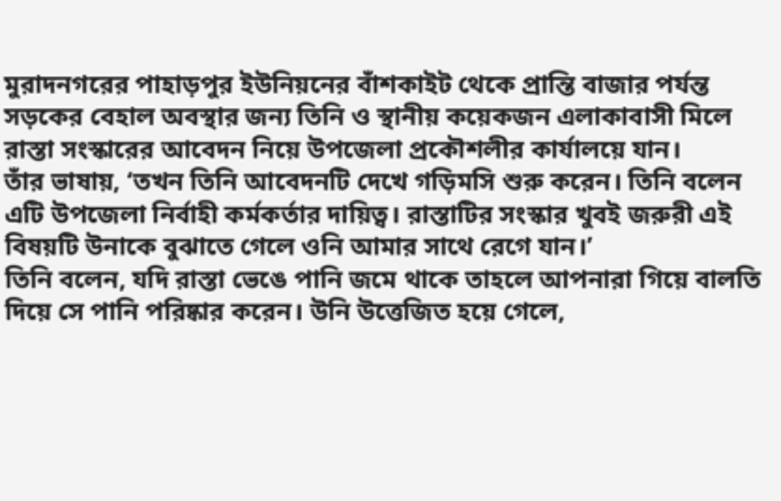মুরাদনগরের পাহাড়পুর ইউনিয়নের বাঁশকাইট থেকে প্রান্তি বাজার পর্যন্ত সড়কের বেহাল অবস্থার জন্য তিনি ও স্থানীয় কয়েকজন এলাকাবাসী মিলে রাস্তা সংস্কারের আবেদন নিয়ে উপজেলা প্রকৌশলীর কার্যালয়ে যান।
তাঁর ভাষায়, ‘তখন তিনি আবেদনটি দেখে গড়িমসি শুরু করেন। তিনি বলেন এটি উপজেলা নির্বাহী কর্মকর্তার দায়িত্ব। রাস্তাটির সংস্কার খুবই জরুরী এই বিষয়টি উনাকে বুঝাতে গেলে ওনি আমার সাথে রেগে যান।’
তিনি বলেন, যদি রাস্তা ভেঙে পানি জমে থাকে তাহলে আপনারা গিয়ে বালতি দিয়ে সে পানি পরিষ্কার করেন। উনি উত্তেজিত হয়ে গেলে,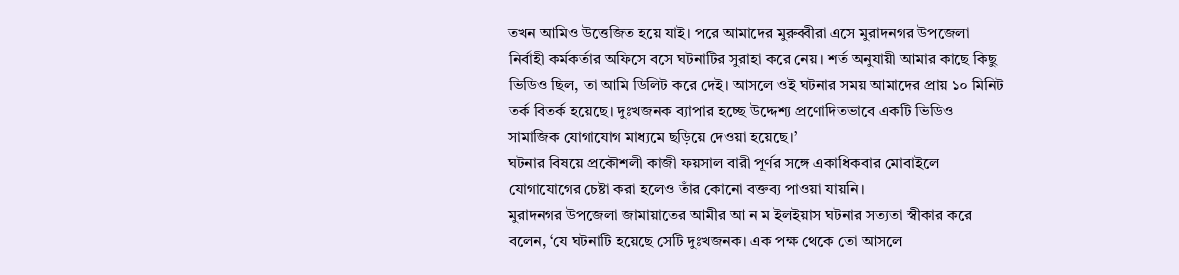তখন আমিও উত্তেজিত হয়ে যাই। পরে আমাদের মুরুব্বীরা এসে মুরাদনগর উপজেলা নির্বাহী কর্মকর্তার অফিসে বসে ঘটনাটির সুরাহা করে নেয়। শর্ত অনুযায়ী আমার কাছে কিছু ভিডিও ছিল, তা আমি ডিলিট করে দেই। আসলে ওই ঘটনার সময় আমাদের প্রায় ১০ মিনিট তর্ক বিতর্ক হয়েছে। দুঃখজনক ব্যাপার হচ্ছে উদ্দেশ্য প্রণোদিতভাবে একটি ভিডিও সামাজিক যোগাযোগ মাধ্যমে ছড়িয়ে দেওয়া হয়েছে।’
ঘটনার বিষয়ে প্রকৌশলী কাজী ফয়সাল বারী পূর্ণর সঙ্গে একাধিকবার মোবাইলে যোগাযোগের চেষ্টা করা হলেও তাঁর কোনো বক্তব্য পাওয়া যায়নি।
মুরাদনগর উপজেলা জামায়াতের আমীর আ ন ম ইলইয়াস ঘটনার সত্যতা স্বীকার করে বলেন, ‘যে ঘটনাটি হয়েছে সেটি দুঃখজনক। এক পক্ষ থেকে তো আসলে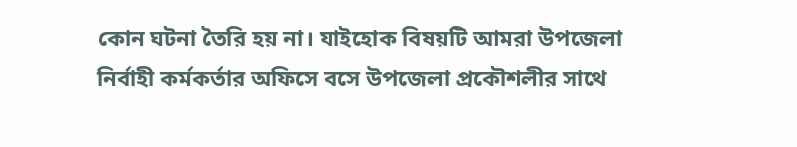কোন ঘটনা তৈরি হয় না। যাইহোক বিষয়টি আমরা উপজেলা নির্বাহী কর্মকর্তার অফিসে বসে উপজেলা প্রকৌশলীর সাথে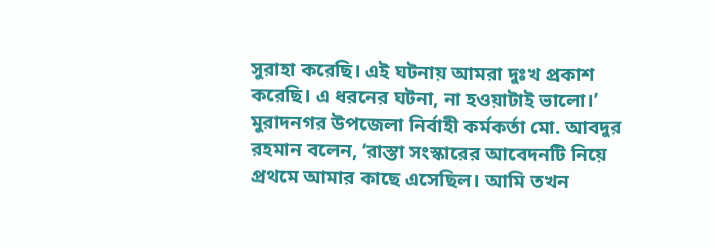সুরাহা করেছি। এই ঘটনায় আমরা দুঃখ প্রকাশ করেছি। এ ধরনের ঘটনা, না হওয়াটাই ভালো।’
মুরাদনগর উপজেলা নির্বাহী কর্মকর্তা মো. আবদুর রহমান বলেন, ‘রাস্তা সংস্কারের আবেদনটি নিয়ে প্রথমে আমার কাছে এসেছিল। আমি তখন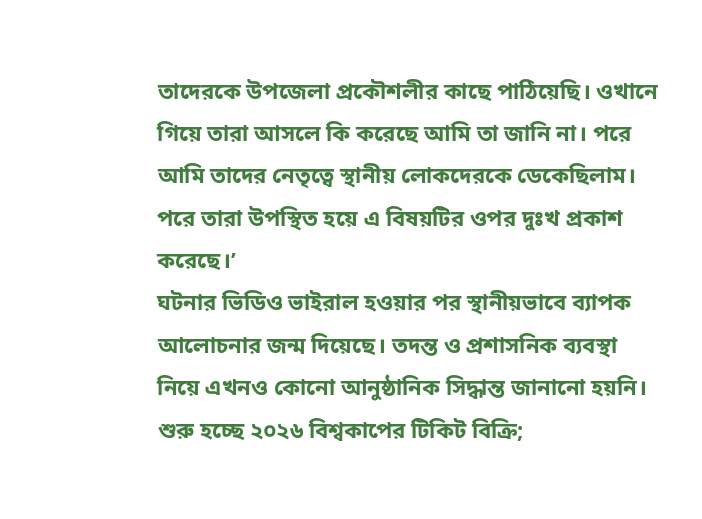তাদেরকে উপজেলা প্রকৌশলীর কাছে পাঠিয়েছি। ওখানে গিয়ে তারা আসলে কি করেছে আমি তা জানি না। পরে আমি তাদের নেতৃত্বে স্থানীয় লোকদেরকে ডেকেছিলাম। পরে তারা উপস্থিত হয়ে এ বিষয়টির ওপর দুঃখ প্রকাশ করেছে।’
ঘটনার ভিডিও ভাইরাল হওয়ার পর স্থানীয়ভাবে ব্যাপক আলোচনার জন্ম দিয়েছে। তদন্ত ও প্রশাসনিক ব্যবস্থা নিয়ে এখনও কোনো আনুষ্ঠানিক সিদ্ধান্ত জানানো হয়নি।
শুরু হচ্ছে ২০২৬ বিশ্বকাপের টিকিট বিক্রি;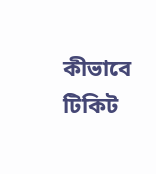কীভাবে টিকিট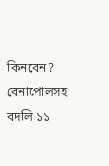কিনবেন?
বেনাপোলসহ বদলি ১১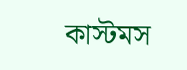কাস্টমস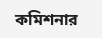কমিশনার